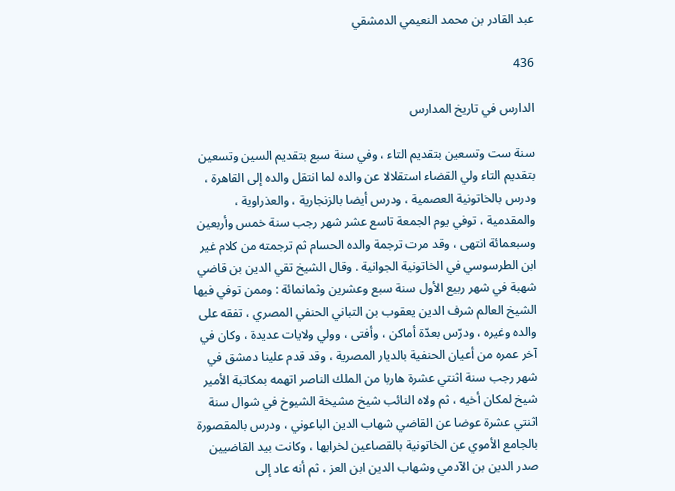عبد القادر بن محمد النعيمي الدمشقي

436

الدارس في تاريخ المدارس

سنة ست وتسعين بتقديم التاء ، وفي سنة سبع بتقديم السين وتسعين بتقديم التاء ولي القضاء استقلالا عن والده لما انتقل والده إلى القاهرة ، ودرس بالخاتونية العصمية ، ودرس أيضا بالزنجارية ، والعذراوية ، والمقدمية ، توفي يوم الجمعة تاسع عشر شهر رجب سنة خمس وأربعين وسبعمائة انتهى ، وقد مرت ترجمة والده الحسام ثم ترجمته من كلام غير ابن الطرسوسي في الخاتونية الجوانية . وقال الشيخ تقي الدين بن قاضي شهبة في شهر ربيع الأول سنة سبع وعشرين وثمانمائة : وممن توفي فيها الشيخ العالم شرف الدين يعقوب بن التباني الحنفي المصري ، تفقه على والده وغيره ، ودرّس بعدّة أماكن ، وأفتى ، وولي ولايات عديدة ، وكان في آخر عمره من أعيان الحنفية بالديار المصرية ، وقد قدم علينا دمشق في شهر رجب سنة اثنتي عشرة هاربا من الملك الناصر اتهمه بمكاتبة الأمير شيخ لمكان أخيه ، ثم ولاه النائب شيخ مشيخة الشيوخ في شوال سنة اثنتي عشرة عوضا عن القاضي شهاب الدين الباعوني ، ودرس بالمقصورة بالجامع الأموي عن الخاتونية بالقصاعين لخرابها ، وكانت بيد القاضيين صدر الدين بن الآدمي وشهاب الدين ابن العز ، ثم أنه عاد إلى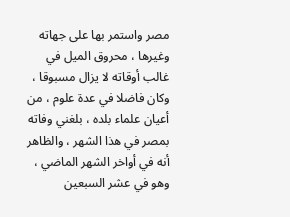مصر واستمر بها على جهاته وغيرها ، محروق الميل في غالب أوقاته لا يزال مسبوقا ، وكان فاضلا في عدة علوم ، من أعيان علماء بلده ، بلغني وفاته بمصر في هذا الشهر ، والظاهر أنه في أواخر الشهر الماضي ، وهو في عشر السبعين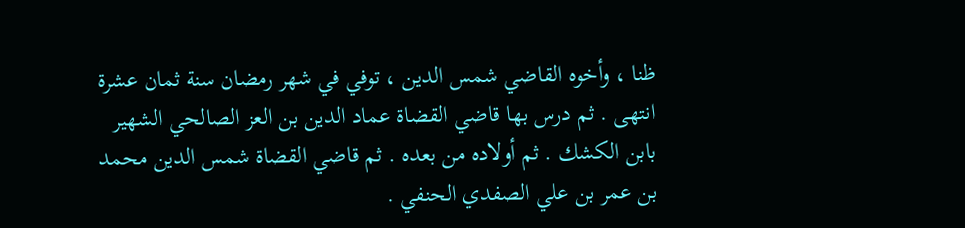ظنا ، وأخوه القاضي شمس الدين ، توفي في شهر رمضان سنة ثمان عشرة انتهى . ثم درس بها قاضي القضاة عماد الدين بن العز الصالحي الشهير بابن الكشك . ثم أولاده من بعده . ثم قاضي القضاة شمس الدين محمد بن عمر بن علي الصفدي الحنفي .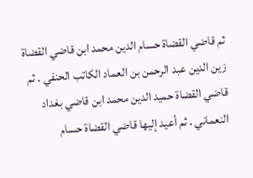ثم قاضي القضاة حسام الدين محمد ابن قاضي القضاة زين الدين عبد الرحمن بن العماد الكاتب الحنفي . ثم قاضي القضاة حميد الدين محمد ابن قاضي بغداد النعماني . ثم أعيد إليها قاضي القضاة حسام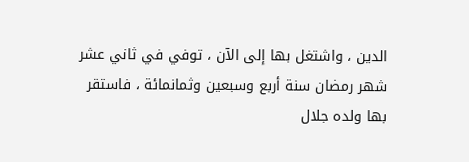الدين ، واشتغل بها إلى الآن ، توفي في ثاني عشر شهر رمضان سنة أربع وسبعين وثمانمائة ، فاستقر بها ولده جلال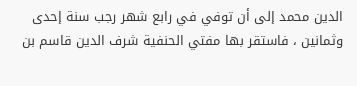الدين محمد إلى أن توفي في رابع شهر رجب سنة إحدى وثمانين ، فاستقر بها مفتي الحنفية شرف الدين قاسم بن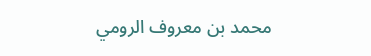محمد بن معروف الرومي